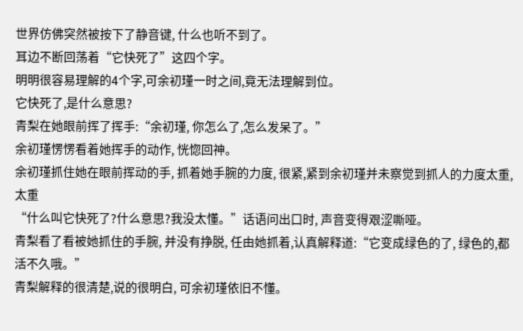世界仿佛突然被按下了静音键, 什么也听不到了。
耳边不断回荡着“它快死了”这四个字。
明明很容易理解的4个字,可余初瑾一时之间,竟无法理解到位。
它快死了,是什么意思?
青梨在她眼前挥了挥手:“余初瑾, 你怎么了,怎么发呆了。”
余初瑾愣愣看着她挥手的动作, 恍惚回神。
余初瑾抓住她在眼前挥动的手, 抓着她手腕的力度, 很紧,紧到余初瑾并未察觉到抓人的力度太重, 太重
“什么叫它快死了?什么意思?我没太懂。”话语问出口时, 声音变得艰涩嘶哑。
青梨看了看被她抓住的手腕, 并没有挣脱, 任由她抓着,认真解释道:“它变成绿色的了, 绿色的,都活不久哦。”
青梨解释的很清楚,说的很明白, 可余初瑾依旧不懂。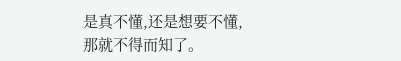是真不懂,还是想要不懂,那就不得而知了。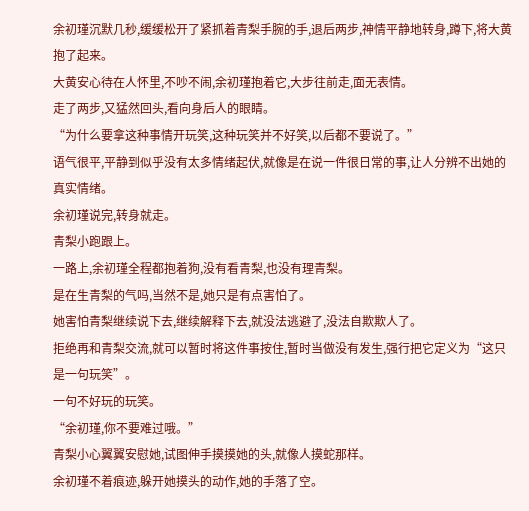余初瑾沉默几秒,缓缓松开了紧抓着青梨手腕的手,退后两步,神情平静地转身,蹲下,将大黄抱了起来。
大黄安心待在人怀里,不吵不闹,余初瑾抱着它,大步往前走,面无表情。
走了两步,又猛然回头,看向身后人的眼睛。
“为什么要拿这种事情开玩笑,这种玩笑并不好笑,以后都不要说了。”
语气很平,平静到似乎没有太多情绪起伏,就像是在说一件很日常的事,让人分辨不出她的真实情绪。
余初瑾说完,转身就走。
青梨小跑跟上。
一路上,余初瑾全程都抱着狗,没有看青梨,也没有理青梨。
是在生青梨的气吗,当然不是,她只是有点害怕了。
她害怕青梨继续说下去,继续解释下去,就没法逃避了,没法自欺欺人了。
拒绝再和青梨交流,就可以暂时将这件事按住,暂时当做没有发生,强行把它定义为“这只是一句玩笑”。
一句不好玩的玩笑。
“余初瑾,你不要难过哦。”
青梨小心翼翼安慰她,试图伸手摸摸她的头,就像人摸蛇那样。
余初瑾不着痕迹,躲开她摸头的动作,她的手落了空。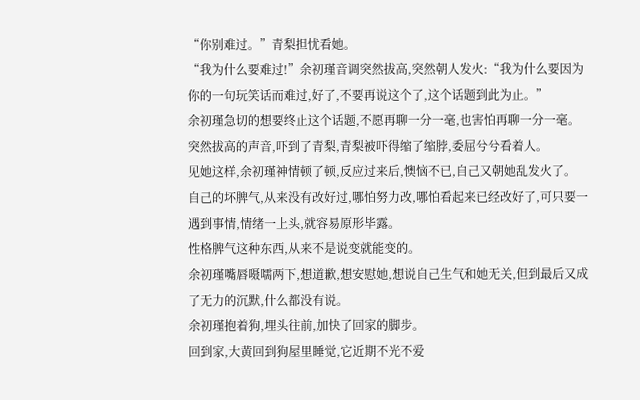“你别难过。”青梨担忧看她。
“我为什么要难过!”余初瑾音调突然拔高,突然朝人发火:“我为什么要因为你的一句玩笑话而难过,好了,不要再说这个了,这个话题到此为止。”
余初瑾急切的想要终止这个话题,不愿再聊一分一毫,也害怕再聊一分一毫。
突然拔高的声音,吓到了青梨,青梨被吓得缩了缩脖,委屈兮兮看着人。
见她这样,余初瑾神情顿了顿,反应过来后,懊恼不已,自己又朝她乱发火了。
自己的坏脾气,从来没有改好过,哪怕努力改,哪怕看起来已经改好了,可只要一遇到事情,情绪一上头,就容易原形毕露。
性格脾气这种东西,从来不是说变就能变的。
余初瑾嘴唇嗫嚅两下,想道歉,想安慰她,想说自己生气和她无关,但到最后又成了无力的沉默,什么都没有说。
余初瑾抱着狗,埋头往前,加快了回家的脚步。
回到家,大黄回到狗屋里睡觉,它近期不光不爱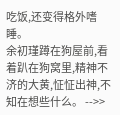吃饭,还变得格外嗜睡。
余初瑾蹲在狗屋前,看着趴在狗窝里,精神不济的大黄,怔怔出神,不知在想些什么。 -->>